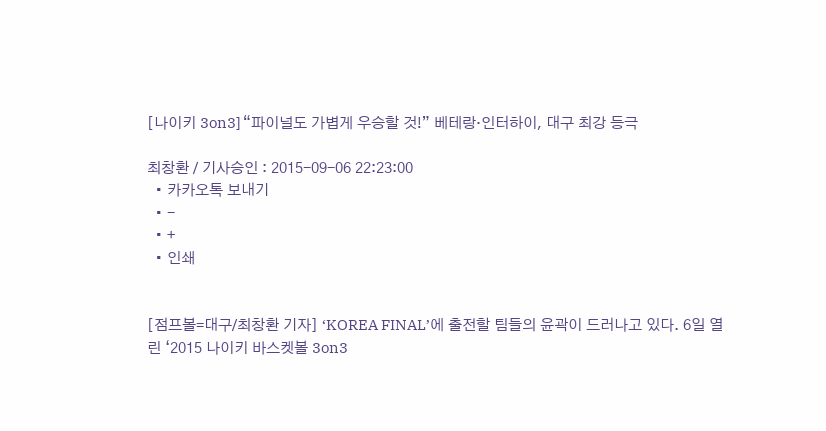[나이키 3on3] “파이널도 가볍게 우승할 것!” 베테랑·인터하이, 대구 최강 등극

최창환 / 기사승인 : 2015-09-06 22:23:00
  • 카카오톡 보내기
  • -
  • +
  • 인쇄


[점프볼=대구/최창환 기자] ‘KOREA FINAL’에 출전할 팀들의 윤곽이 드러나고 있다. 6일 열린 ‘2015 나이키 바스켓볼 3on3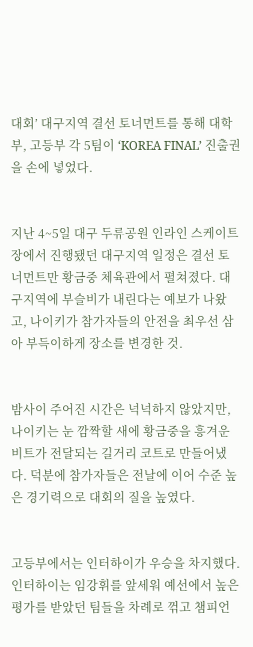대회’ 대구지역 결선 토너먼트를 통해 대학부, 고등부 각 5팀이 ‘KOREA FINAL’ 진출권을 손에 넣었다.


지난 4~5일 대구 두류공원 인라인 스케이트장에서 진행됐던 대구지역 일정은 결선 토너먼트만 황금중 체육관에서 펼쳐졌다. 대구지역에 부슬비가 내린다는 예보가 나왔고, 나이키가 참가자들의 안전을 최우선 삼아 부득이하게 장소를 변경한 것.


밤사이 주어진 시간은 넉넉하지 않았지만, 나이키는 눈 깜짝할 새에 황금중을 흥겨운 비트가 전달되는 길거리 코트로 만들어냈다. 덕분에 참가자들은 전날에 이어 수준 높은 경기력으로 대회의 질을 높였다.


고등부에서는 인터하이가 우승을 차지했다. 인터하이는 임강휘를 앞세워 예선에서 높은 평가를 받았던 팀들을 차례로 꺾고 챔피언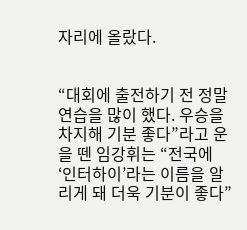자리에 올랐다.


“대회에 출전하기 전 정말 연습을 많이 했다. 우승을 차지해 기분 좋다”라고 운을 뗀 임강휘는 “전국에 ‘인터하이’라는 이름을 알리게 돼 더욱 기분이 좋다”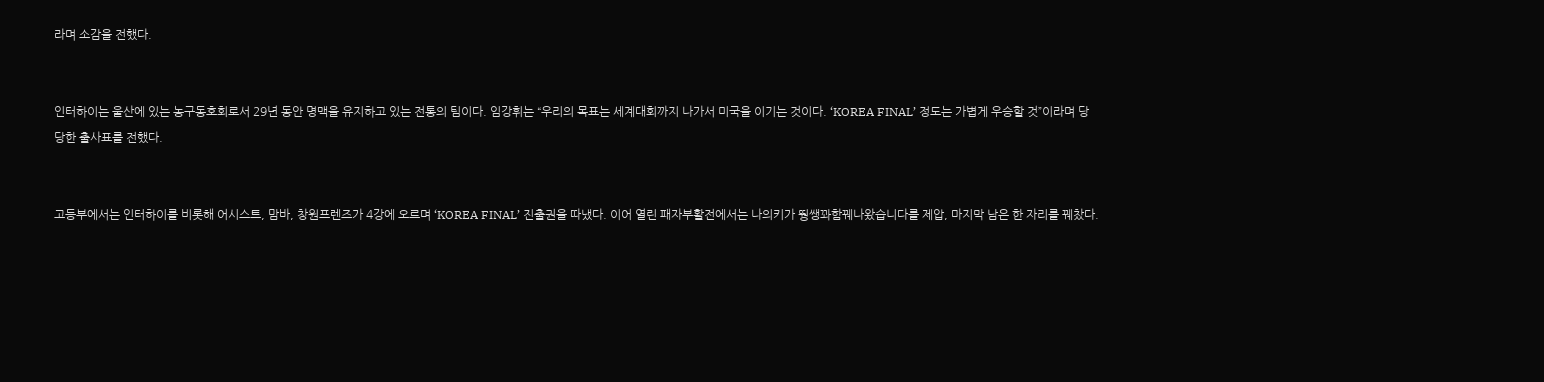라며 소감을 전했다.


인터하이는 울산에 있는 농구동호회로서 29년 동안 명맥을 유지하고 있는 전통의 팀이다. 임강휘는 “우리의 목표는 세계대회까지 나가서 미국을 이기는 것이다. ‘KOREA FINAL’ 정도는 가볍게 우승할 것”이라며 당당한 출사표를 전했다.


고등부에서는 인터하이를 비롯해 어시스트, 맘바, 창원프렌즈가 4강에 오르며 ‘KOREA FINAL’ 진출권을 따냈다. 이어 열린 패자부활전에서는 나의키가 뛍쌩꽈함꿰나왔습니다를 제압, 마지막 남은 한 자리를 꿰찼다.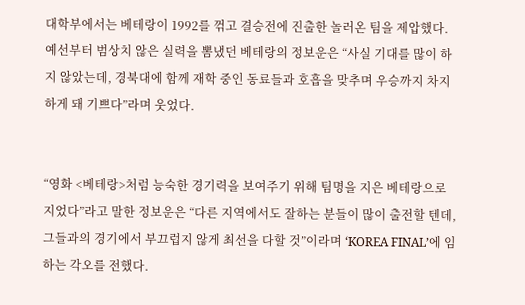대학부에서는 베테랑이 1992를 꺾고 결승전에 진출한 놀러온 팀을 제압했다. 예선부터 범상치 않은 실력을 뽐냈던 베테랑의 정보운은 “사실 기대를 많이 하지 않았는데, 경북대에 함께 재학 중인 동료들과 호흡을 맞추며 우승까지 차지하게 돼 기쁘다”라며 웃었다.


“영화 <베테랑>처럼 능숙한 경기력을 보여주기 위해 팀명을 지은 베테랑으로 지었다”라고 말한 정보운은 “다른 지역에서도 잘하는 분들이 많이 출전할 텐데, 그들과의 경기에서 부끄럽지 않게 최선을 다할 것”이라며 ‘KOREA FINAL’에 임하는 각오를 전했다.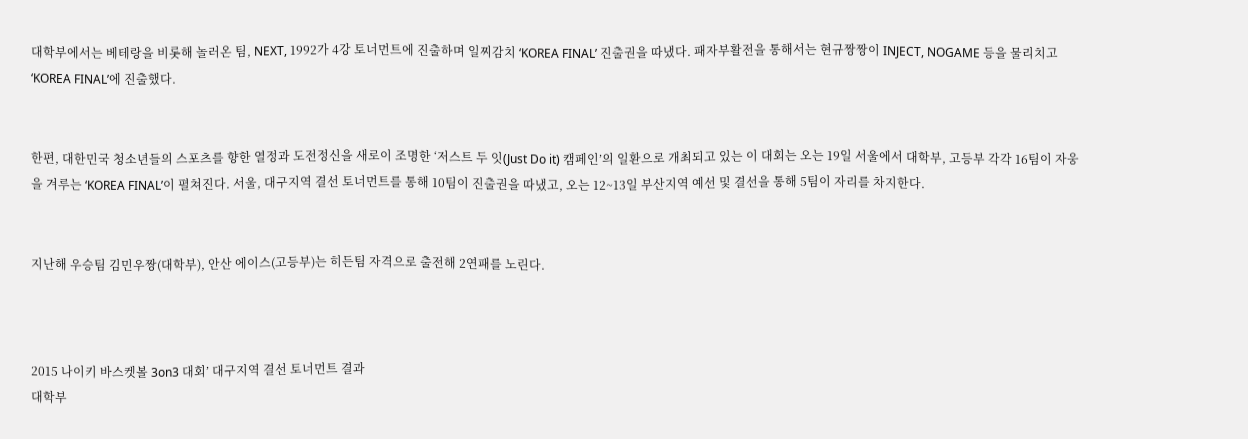대학부에서는 베테랑을 비롯해 놀러온 팀, NEXT, 1992가 4강 토너먼트에 진출하며 일찌감치 ‘KOREA FINAL’ 진출권을 따냈다. 패자부활전을 통해서는 현규짱짱이 INJECT, NOGAME 등을 물리치고 ‘KOREA FINAL’에 진출했다.


한편, 대한민국 청소년들의 스포츠를 향한 열정과 도전정신을 새로이 조명한 ‘저스트 두 잇(Just Do it) 캠페인’의 일환으로 개최되고 있는 이 대회는 오는 19일 서울에서 대학부, 고등부 각각 16팀이 자웅을 겨루는 ‘KOREA FINAL’이 펼쳐진다. 서울, 대구지역 결선 토너먼트를 통해 10팀이 진출권을 따냈고, 오는 12~13일 부산지역 예선 및 결선을 통해 5팀이 자리를 차지한다.


지난해 우승팀 김민우짱(대학부), 안산 에이스(고등부)는 히든팀 자격으로 출전해 2연패를 노린다.



2015 나이키 바스켓볼 3on3 대회’ 대구지역 결선 토너먼트 결과
대학부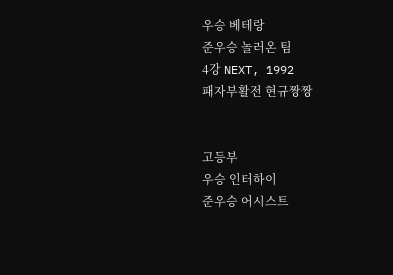우승 베테랑
준우승 놀러온 팀
4강 NEXT, 1992
패자부활전 현규짱짱


고등부
우승 인터하이
준우승 어시스트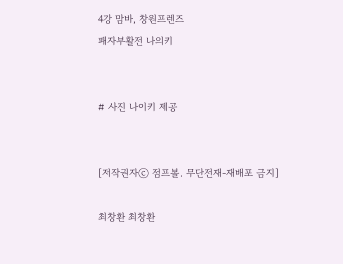4강 맘바, 창원프렌즈
패자부활전 나의키


# 사진 나이키 제공


[저작권자ⓒ 점프볼. 무단전재-재배포 금지]

최창환 최창환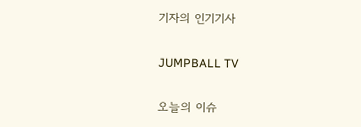기자의 인기기사

JUMPBALL TV

오늘의 이슈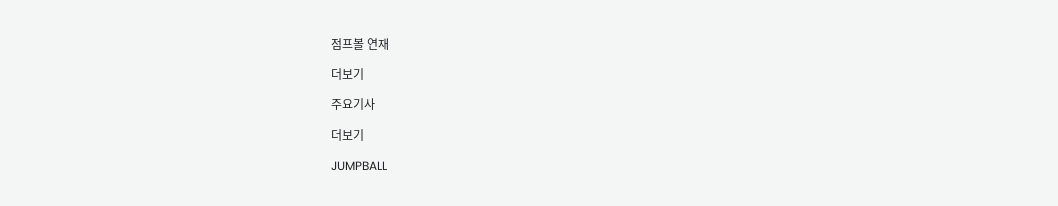점프볼 연재

더보기

주요기사

더보기

JUMPBALL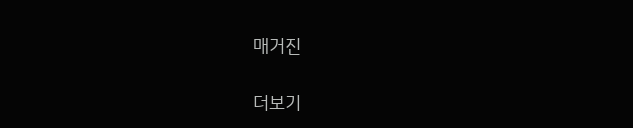매거진

더보기